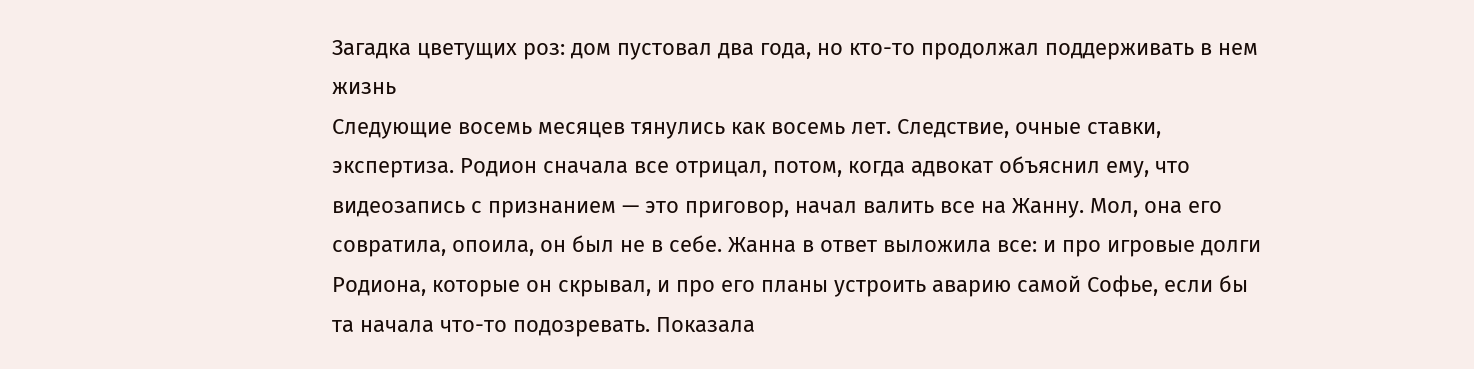Загадка цветущих роз: дом пустовал два года, но кто-то продолжал поддерживать в нем жизнь
Следующие восемь месяцев тянулись как восемь лет. Следствие, очные ставки, экспертиза. Родион сначала все отрицал, потом, когда адвокат объяснил ему, что видеозапись с признанием — это приговор, начал валить все на Жанну. Мол, она его совратила, опоила, он был не в себе. Жанна в ответ выложила все: и про игровые долги Родиона, которые он скрывал, и про его планы устроить аварию самой Софье, если бы та начала что-то подозревать. Показала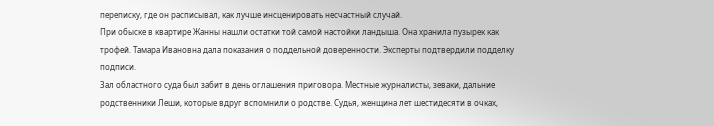переписку, где он расписывал, как лучше инсценировать несчастный случай.
При обыске в квартире Жанны нашли остатки той самой настойки ландыша. Она хранила пузырек как трофей. Тамара Ивановна дала показания о поддельной доверенности. Эксперты подтвердили подделку подписи.
Зал областного суда был забит в день оглашения приговора. Местные журналисты, зеваки, дальние родственники Леши, которые вдруг вспомнили о родстве. Судья, женщина лет шестидесяти в очках,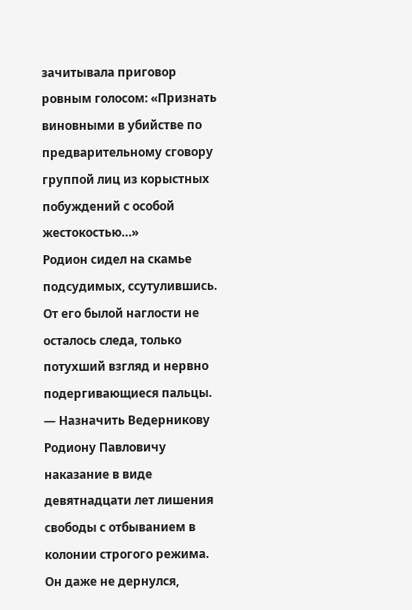зачитывала приговор ровным голосом: «Признать виновными в убийстве по предварительному сговору группой лиц из корыстных побуждений с особой жестокостью…»
Родион сидел на скамье подсудимых, ссутулившись. От его былой наглости не осталось следа, только потухший взгляд и нервно подергивающиеся пальцы.
— Назначить Ведерникову Родиону Павловичу наказание в виде девятнадцати лет лишения свободы с отбыванием в колонии строгого режима.
Он даже не дернулся,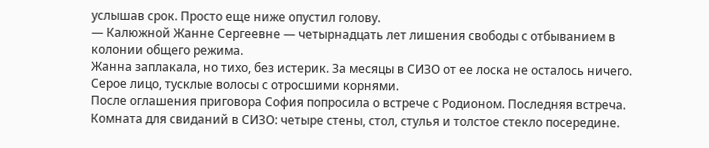услышав срок. Просто еще ниже опустил голову.
— Калюжной Жанне Сергеевне — четырнадцать лет лишения свободы с отбыванием в колонии общего режима.
Жанна заплакала, но тихо, без истерик. За месяцы в СИЗО от ее лоска не осталось ничего. Серое лицо, тусклые волосы с отросшими корнями.
После оглашения приговора София попросила о встрече с Родионом. Последняя встреча. Комната для свиданий в СИЗО: четыре стены, стол, стулья и толстое стекло посередине.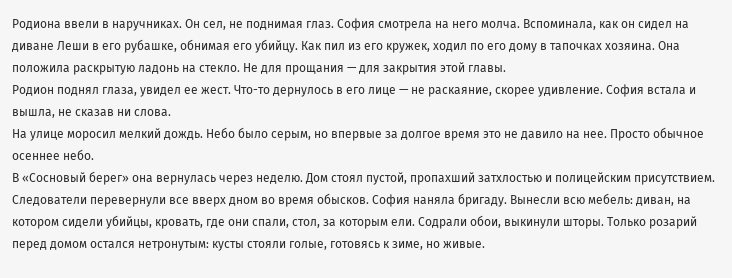Родиона ввели в наручниках. Он сел, не поднимая глаз. София смотрела на него молча. Вспоминала, как он сидел на диване Леши в его рубашке, обнимая его убийцу. Как пил из его кружек, ходил по его дому в тапочках хозяина. Она положила раскрытую ладонь на стекло. Не для прощания — для закрытия этой главы.
Родион поднял глаза, увидел ее жест. Что-то дернулось в его лице — не раскаяние, скорее удивление. София встала и вышла, не сказав ни слова.
На улице моросил мелкий дождь. Небо было серым, но впервые за долгое время это не давило на нее. Просто обычное осеннее небо.
В «Сосновый берег» она вернулась через неделю. Дом стоял пустой, пропахший затхлостью и полицейским присутствием. Следователи перевернули все вверх дном во время обысков. София наняла бригаду. Вынесли всю мебель: диван, на котором сидели убийцы, кровать, где они спали, стол, за которым ели. Содрали обои, выкинули шторы. Только розарий перед домом остался нетронутым: кусты стояли голые, готовясь к зиме, но живые.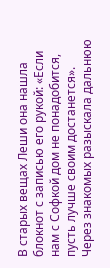В старых вещах Леши она нашла блокнот с записью его рукой: «Если нам с Софкой дом не понадобится, пусть лучше своим достанется». Через знакомых разыскала дальнюю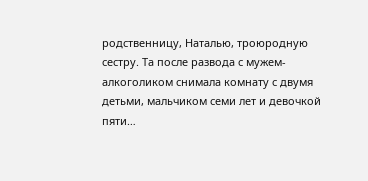родственницу, Наталью, троюродную сестру. Та после развода с мужем-алкоголиком снимала комнату с двумя детьми, мальчиком семи лет и девочкой пяти…